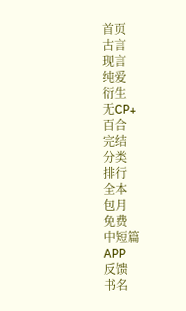首页
古言
现言
纯爱
衍生
无CP+
百合
完结
分类
排行
全本
包月
免费
中短篇
APP
反馈
书名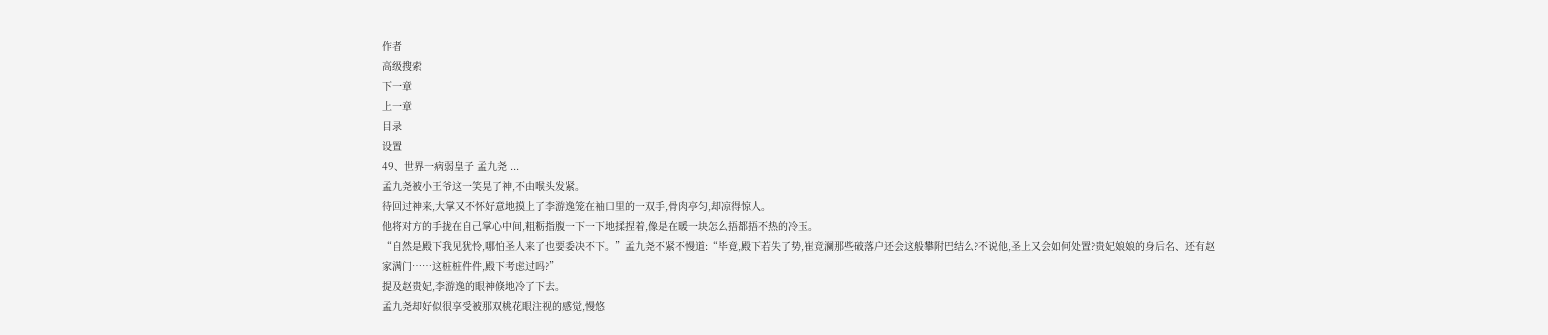作者
高级搜索
下一章
上一章
目录
设置
49、世界一病弱皇子 孟九尧 ...
孟九尧被小王爷这一笑晃了神,不由喉头发紧。
待回过神来,大掌又不怀好意地摸上了李游逸笼在袖口里的一双手,骨肉亭匀,却凉得惊人。
他将对方的手拢在自己掌心中间,粗粝指腹一下一下地揉捏着,像是在暖一块怎么捂都捂不热的冷玉。
“自然是殿下我见犹怜,哪怕圣人来了也要委决不下。”孟九尧不紧不慢道:“毕竟,殿下若失了势,崔竞澜那些破落户还会这般攀附巴结么?不说他,圣上又会如何处置?贵妃娘娘的身后名、还有赵家满门……这桩桩件件,殿下考虑过吗?”
提及赵贵妃,李游逸的眼神倏地冷了下去。
孟九尧却好似很享受被那双桃花眼注视的感觉,慢悠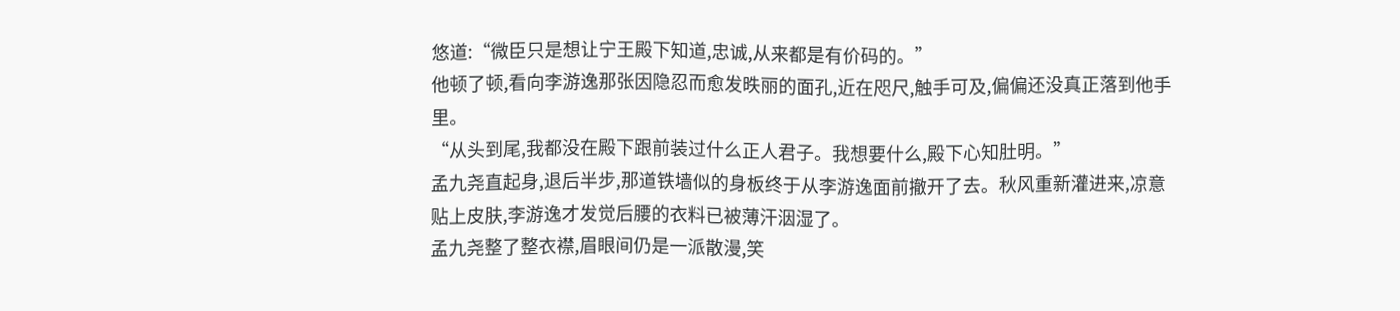悠道:“微臣只是想让宁王殿下知道,忠诚,从来都是有价码的。”
他顿了顿,看向李游逸那张因隐忍而愈发昳丽的面孔,近在咫尺,触手可及,偏偏还没真正落到他手里。
“从头到尾,我都没在殿下跟前装过什么正人君子。我想要什么,殿下心知肚明。”
孟九尧直起身,退后半步,那道铁墙似的身板终于从李游逸面前撤开了去。秋风重新灌进来,凉意贴上皮肤,李游逸才发觉后腰的衣料已被薄汗洇湿了。
孟九尧整了整衣襟,眉眼间仍是一派散漫,笑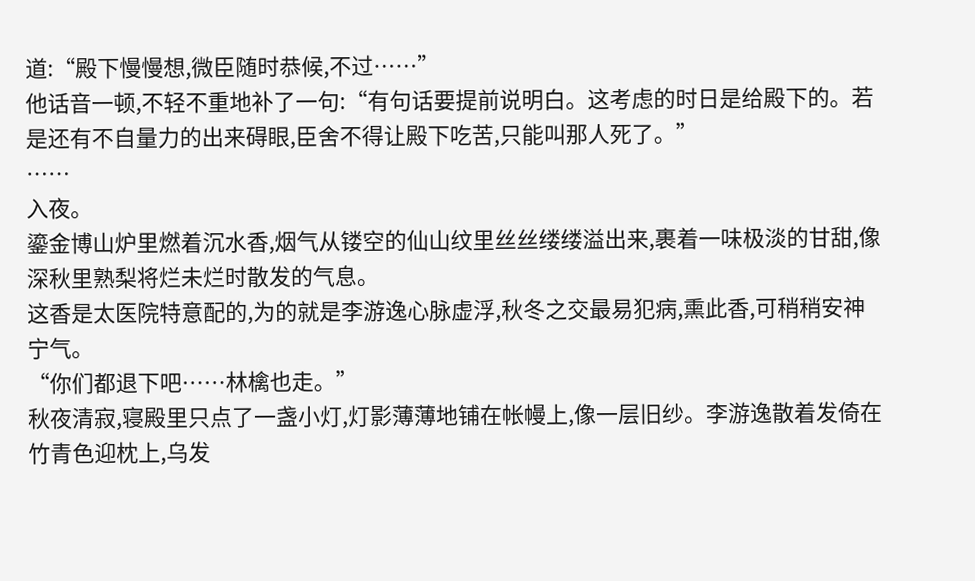道:“殿下慢慢想,微臣随时恭候,不过……”
他话音一顿,不轻不重地补了一句:“有句话要提前说明白。这考虑的时日是给殿下的。若是还有不自量力的出来碍眼,臣舍不得让殿下吃苦,只能叫那人死了。”
……
入夜。
鎏金博山炉里燃着沉水香,烟气从镂空的仙山纹里丝丝缕缕溢出来,裹着一味极淡的甘甜,像深秋里熟梨将烂未烂时散发的气息。
这香是太医院特意配的,为的就是李游逸心脉虚浮,秋冬之交最易犯病,熏此香,可稍稍安神宁气。
“你们都退下吧……林檎也走。”
秋夜清寂,寝殿里只点了一盏小灯,灯影薄薄地铺在帐幔上,像一层旧纱。李游逸散着发倚在竹青色迎枕上,乌发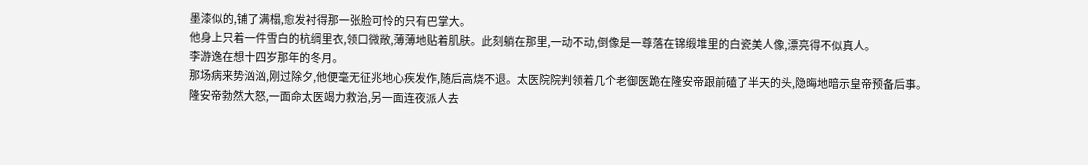墨漆似的,铺了满榻,愈发衬得那一张脸可怜的只有巴掌大。
他身上只着一件雪白的杭绸里衣,领口微敞,薄薄地贴着肌肤。此刻躺在那里,一动不动,倒像是一尊落在锦缎堆里的白瓷美人像,漂亮得不似真人。
李游逸在想十四岁那年的冬月。
那场病来势汹汹,刚过除夕,他便毫无征兆地心疾发作,随后高烧不退。太医院院判领着几个老御医跪在隆安帝跟前磕了半天的头,隐晦地暗示皇帝预备后事。
隆安帝勃然大怒,一面命太医竭力救治,另一面连夜派人去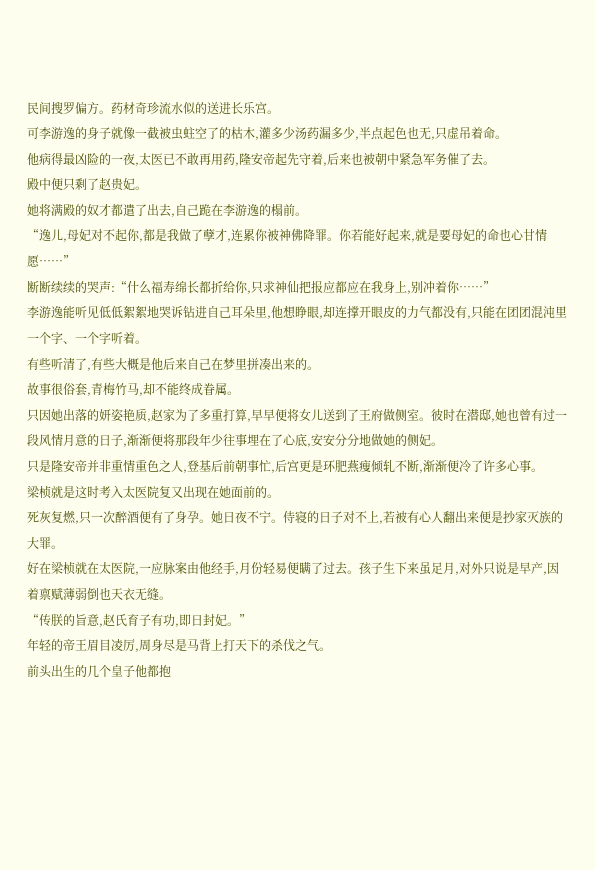民间搜罗偏方。药材奇珍流水似的送进长乐宫。
可李游逸的身子就像一截被虫蛀空了的枯木,灌多少汤药漏多少,半点起色也无,只虚吊着命。
他病得最凶险的一夜,太医已不敢再用药,隆安帝起先守着,后来也被朝中紧急军务催了去。
殿中便只剩了赵贵妃。
她将满殿的奴才都遣了出去,自己跪在李游逸的榻前。
“逸儿,母妃对不起你,都是我做了孽才,连累你被神佛降罪。你若能好起来,就是要母妃的命也心甘情愿……”
断断续续的哭声:“什么福寿绵长都折给你,只求神仙把报应都应在我身上,别冲着你……”
李游逸能听见低低絮絮地哭诉钻进自己耳朵里,他想睁眼,却连撑开眼皮的力气都没有,只能在团团混沌里一个字、一个字听着。
有些听清了,有些大概是他后来自己在梦里拼凑出来的。
故事很俗套,青梅竹马,却不能终成眷属。
只因她出落的妍姿艳质,赵家为了多重打算,早早便将女儿送到了王府做侧室。彼时在潜邸,她也曾有过一段风情月意的日子,渐渐便将那段年少往事埋在了心底,安安分分地做她的侧妃。
只是隆安帝并非重情重色之人,登基后前朝事忙,后宫更是环肥燕瘦倾轧不断,渐渐便冷了许多心事。
梁桢就是这时考入太医院复又出现在她面前的。
死灰复燃,只一次醉酒便有了身孕。她日夜不宁。侍寝的日子对不上,若被有心人翻出来便是抄家灭族的大罪。
好在梁桢就在太医院,一应脉案由他经手,月份轻易便瞒了过去。孩子生下来虽足月,对外只说是早产,因着禀赋薄弱倒也天衣无缝。
“传朕的旨意,赵氏育子有功,即日封妃。”
年轻的帝王眉目凌厉,周身尽是马背上打天下的杀伐之气。
前头出生的几个皇子他都抱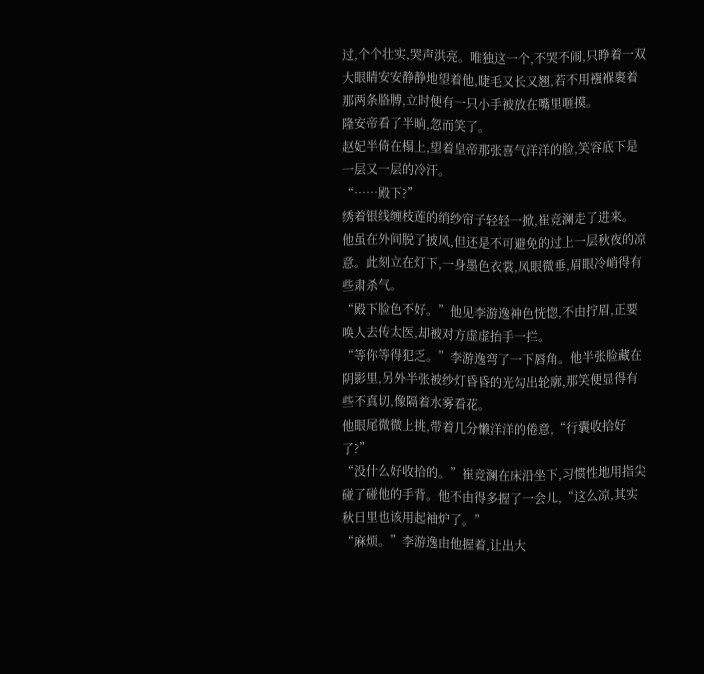过,个个壮实,哭声洪亮。唯独这一个,不哭不闹,只睁着一双大眼睛安安静静地望着他,睫毛又长又翘,若不用襁褓裹着那两条胳膊,立时便有一只小手被放在嘴里咂摸。
隆安帝看了半晌,忽而笑了。
赵妃半倚在榻上,望着皇帝那张喜气洋洋的脸,笑容底下是一层又一层的冷汗。
“……殿下?”
绣着银线缠枝莲的绡纱帘子轻轻一掀,崔竞澜走了进来。
他虽在外间脱了披风,但还是不可避免的过上一层秋夜的凉意。此刻立在灯下,一身墨色衣裳,凤眼微垂,眉眼冷峭得有些肃杀气。
“殿下脸色不好。”他见李游逸神色恍惚,不由拧眉,正要唤人去传太医,却被对方虚虚抬手一拦。
“等你等得犯乏。”李游逸弯了一下唇角。他半张脸藏在阴影里,另外半张被纱灯昏昏的光勾出轮廓,那笑便显得有些不真切,像隔着水雾看花。
他眼尾微微上挑,带着几分懒洋洋的倦意,“行囊收拾好了?”
“没什么好收拾的。”崔竞澜在床沿坐下,习惯性地用指尖碰了碰他的手背。他不由得多握了一会儿,“这么凉,其实秋日里也该用起袖炉了。”
“麻烦。”李游逸由他握着,让出大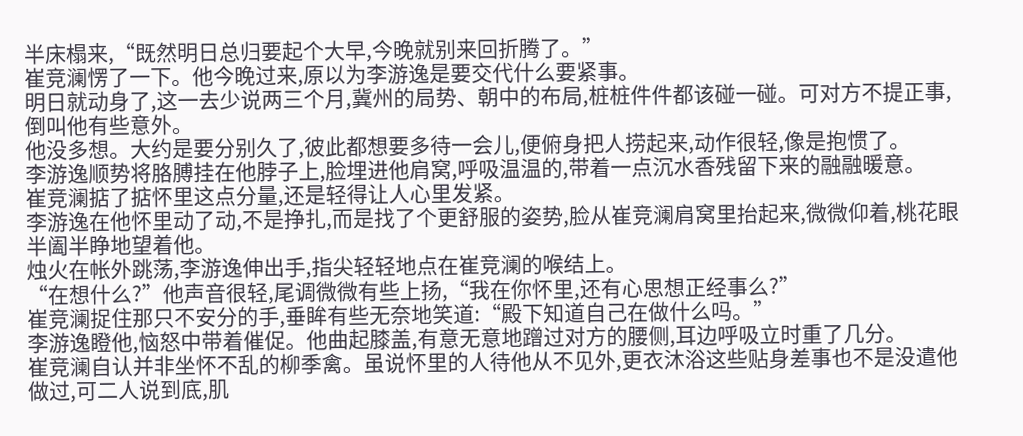半床榻来,“既然明日总归要起个大早,今晚就别来回折腾了。”
崔竞澜愣了一下。他今晚过来,原以为李游逸是要交代什么要紧事。
明日就动身了,这一去少说两三个月,冀州的局势、朝中的布局,桩桩件件都该碰一碰。可对方不提正事,倒叫他有些意外。
他没多想。大约是要分别久了,彼此都想要多待一会儿,便俯身把人捞起来,动作很轻,像是抱惯了。
李游逸顺势将胳膊挂在他脖子上,脸埋进他肩窝,呼吸温温的,带着一点沉水香残留下来的融融暖意。
崔竞澜掂了掂怀里这点分量,还是轻得让人心里发紧。
李游逸在他怀里动了动,不是挣扎,而是找了个更舒服的姿势,脸从崔竞澜肩窝里抬起来,微微仰着,桃花眼半阖半睁地望着他。
烛火在帐外跳荡,李游逸伸出手,指尖轻轻地点在崔竞澜的喉结上。
“在想什么?”他声音很轻,尾调微微有些上扬,“我在你怀里,还有心思想正经事么?”
崔竞澜捉住那只不安分的手,垂眸有些无奈地笑道:“殿下知道自己在做什么吗。”
李游逸瞪他,恼怒中带着催促。他曲起膝盖,有意无意地蹭过对方的腰侧,耳边呼吸立时重了几分。
崔竞澜自认并非坐怀不乱的柳季禽。虽说怀里的人待他从不见外,更衣沐浴这些贴身差事也不是没遣他做过,可二人说到底,肌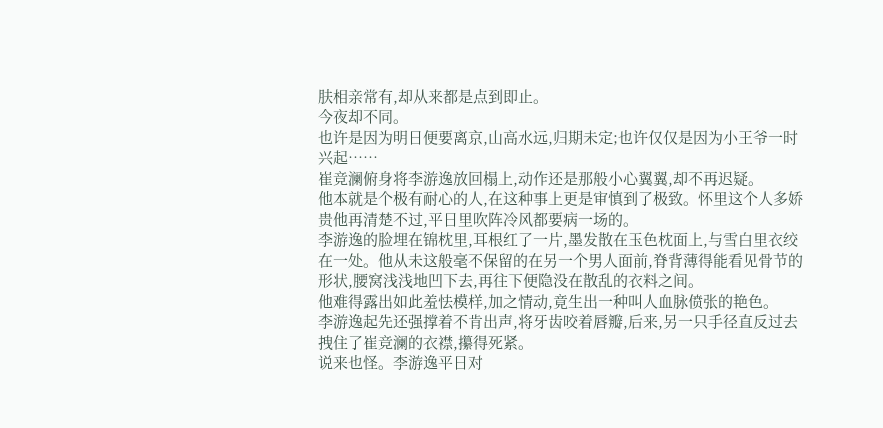肤相亲常有,却从来都是点到即止。
今夜却不同。
也许是因为明日便要离京,山高水远,归期未定;也许仅仅是因为小王爷一时兴起……
崔竞澜俯身将李游逸放回榻上,动作还是那般小心翼翼,却不再迟疑。
他本就是个极有耐心的人,在这种事上更是审慎到了极致。怀里这个人多娇贵他再清楚不过,平日里吹阵冷风都要病一场的。
李游逸的脸埋在锦枕里,耳根红了一片,墨发散在玉色枕面上,与雪白里衣绞在一处。他从未这般毫不保留的在另一个男人面前,脊背薄得能看见骨节的形状,腰窝浅浅地凹下去,再往下便隐没在散乱的衣料之间。
他难得露出如此羞怯模样,加之情动,竟生出一种叫人血脉偾张的艳色。
李游逸起先还强撑着不肯出声,将牙齿咬着唇瓣,后来,另一只手径直反过去拽住了崔竞澜的衣襟,攥得死紧。
说来也怪。李游逸平日对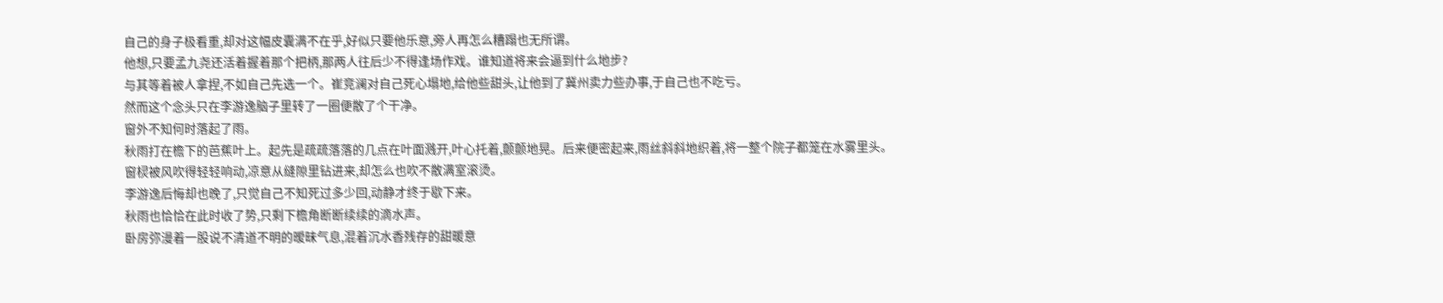自己的身子极看重,却对这幅皮囊满不在乎,好似只要他乐意,旁人再怎么糟蹋也无所谓。
他想,只要孟九尧还活着握着那个把柄,那两人往后少不得逢场作戏。谁知道将来会逼到什么地步?
与其等着被人拿捏,不如自己先选一个。崔竞澜对自己死心塌地,给他些甜头,让他到了冀州卖力些办事,于自己也不吃亏。
然而这个念头只在李游逸脑子里转了一圈便散了个干净。
窗外不知何时落起了雨。
秋雨打在檐下的芭蕉叶上。起先是疏疏落落的几点在叶面溅开,叶心托着,颤颤地晃。后来便密起来,雨丝斜斜地织着,将一整个院子都笼在水雾里头。
窗棂被风吹得轻轻响动,凉意从缝隙里钻进来,却怎么也吹不散满室滚烫。
李游逸后悔却也晚了,只觉自己不知死过多少回,动静才终于歇下来。
秋雨也恰恰在此时收了势,只剩下檐角断断续续的滴水声。
卧房弥漫着一股说不清道不明的暧昧气息,混着沉水香残存的甜暖意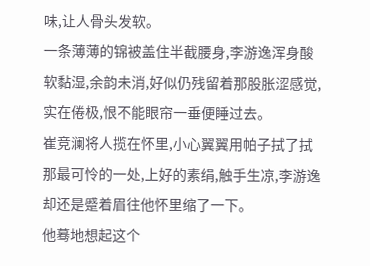味,让人骨头发软。
一条薄薄的锦被盖住半截腰身,李游逸浑身酸软黏湿,余韵未消,好似仍残留着那股胀涩感觉,实在倦极,恨不能眼帘一垂便睡过去。
崔竞澜将人揽在怀里,小心翼翼用帕子拭了拭那最可怜的一处,上好的素绢,触手生凉,李游逸却还是蹙着眉往他怀里缩了一下。
他蓦地想起这个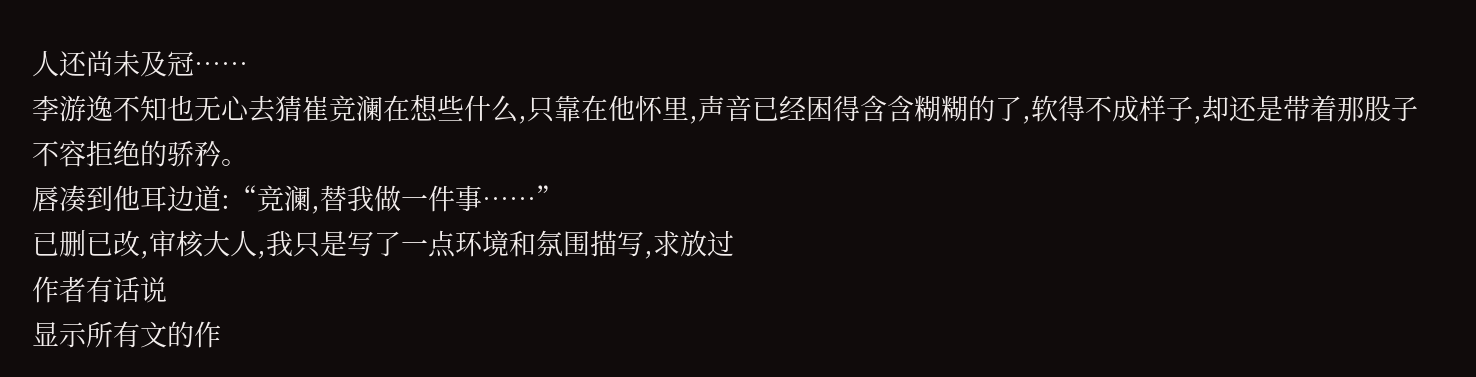人还尚未及冠……
李游逸不知也无心去猜崔竞澜在想些什么,只靠在他怀里,声音已经困得含含糊糊的了,软得不成样子,却还是带着那股子不容拒绝的骄矜。
唇凑到他耳边道:“竞澜,替我做一件事……”
已删已改,审核大人,我只是写了一点环境和氛围描写,求放过
作者有话说
显示所有文的作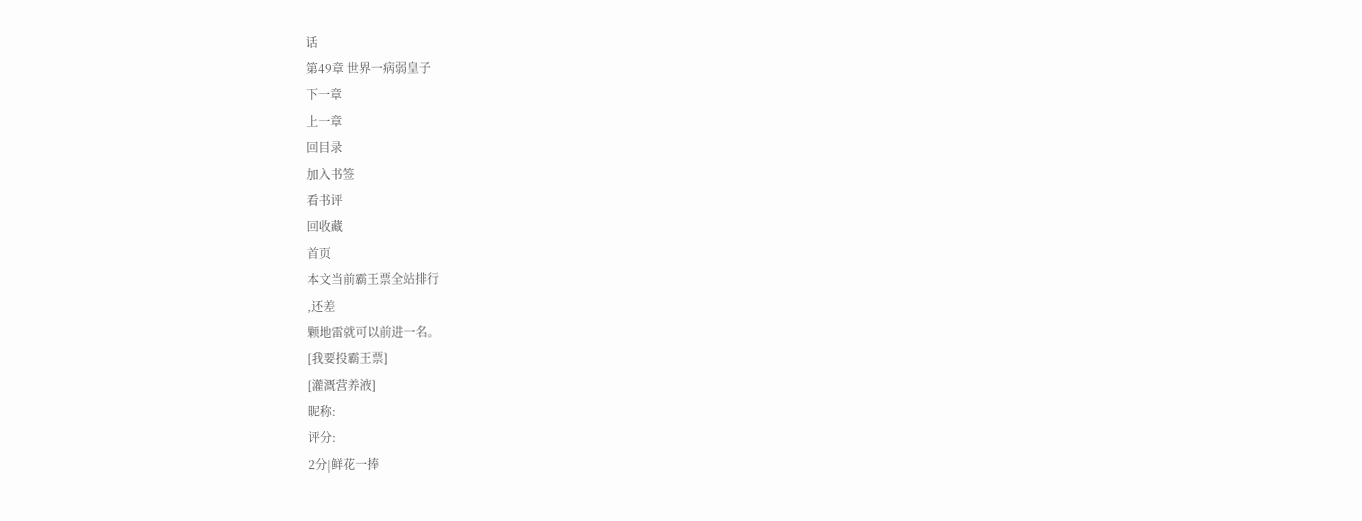话
第49章 世界一病弱皇子
下一章
上一章
回目录
加入书签
看书评
回收藏
首页
本文当前霸王票全站排行
,还差
颗地雷就可以前进一名。
[我要投霸王票]
[灌溉营养液]
昵称:
评分:
2分|鲜花一捧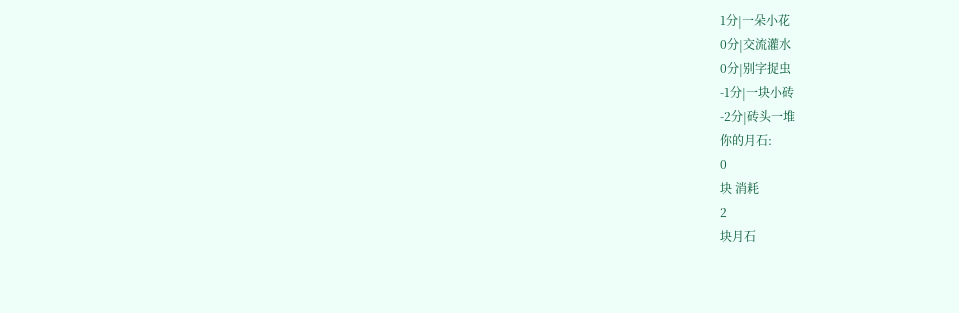1分|一朵小花
0分|交流灌水
0分|别字捉虫
-1分|一块小砖
-2分|砖头一堆
你的月石:
0
块 消耗
2
块月石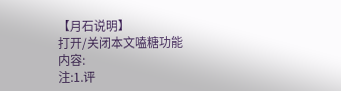【月石说明】
打开/关闭本文嗑糖功能
内容:
注:1.评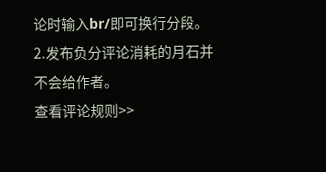论时输入br/即可换行分段。
2.发布负分评论消耗的月石并不会给作者。
查看评论规则>>